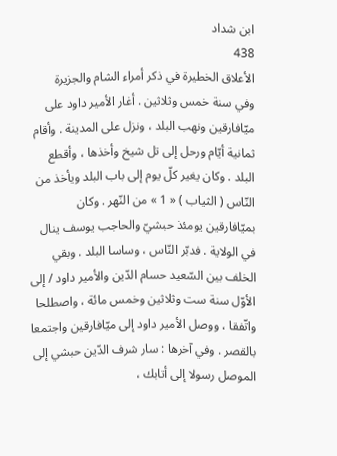ابن شداد
438
الأعلاق الخطيرة في ذكر أمراء الشام والجزيرة
وفي سنة خمس وثلاثين . أغار الأمير داود على ميّافارقين ونهب البلد ، ونزل على المدينة . وأقام ثمانية أيّام ورحل إلى تل شيخ وأخذها ، وأقطع البلد . وكان يغير كلّ يوم إلى باب البلد ويأخذ من النّاس ( الثياب ) « 1 » من النّهر . وكان بميّافارقين يومئذ حبشيّ والحاجب يوسف ينال في الولاية . فدبّر النّاس ، وساسا البلد . وبقي الخلف بين السّعيد حسام الدّين والأمير داود / إلى الأوّل سنة ست وثلاثين وخمس مائة ، واصطلحا واتّفقا ، ووصل الأمير داود إلى ميّافارقين واجتمعا بالقصر . وفي آخرها : سار شرف الدّين حبشي إلى الموصل رسولا إلى أتابك ،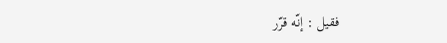فقيل : إنّه قرّر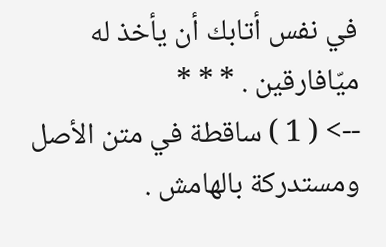في نفس أتابك أن يأخذ له ميّافارقين . * * *
--> ( 1 ) ساقطة في متن الأصل ومستدركة بالهامش .